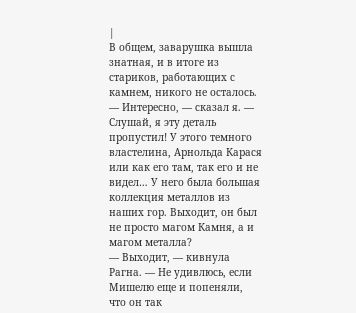|
В общем, заварушка вышла знатная, и в итоге из стариков, работающих с камнем, никого не осталось.
— Интересно, — сказал я. — Слушай, я эту деталь пропустил! У этого темного властелина, Арнольда Карася или как его там, так его и не видел… У него была большая коллекция металлов из наших гор. Выходит, он был не просто магом Камня, а и магом металла?
— Выходит, — кивнула Рагна. — Не удивлюсь, если Мишелю еще и попеняли, что он так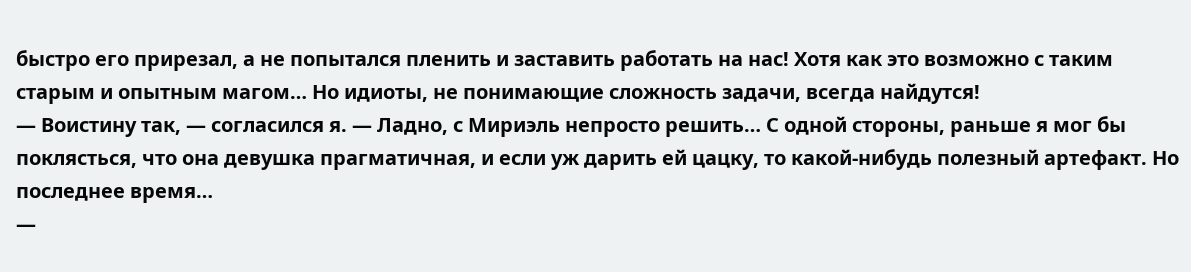быстро его прирезал, а не попытался пленить и заставить работать на нас! Хотя как это возможно с таким старым и опытным магом… Но идиоты, не понимающие сложность задачи, всегда найдутся!
— Воистину так, — согласился я. — Ладно, с Мириэль непросто решить… С одной стороны, раньше я мог бы поклясться, что она девушка прагматичная, и если уж дарить ей цацку, то какой-нибудь полезный артефакт. Но последнее время…
—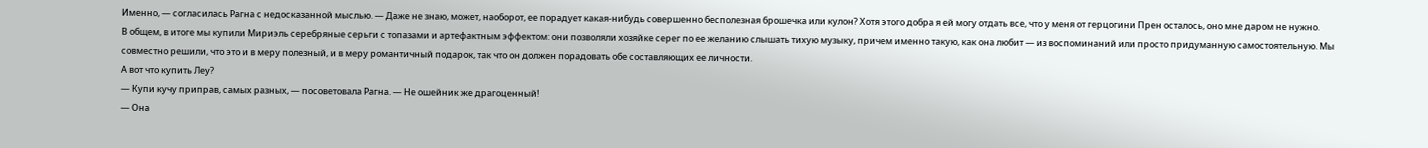Именно, — согласилась Рагна с недосказанной мыслью. — Даже не знаю, может, наоборот, ее порадует какая-нибудь совершенно бесполезная брошечка или кулон? Хотя этого добра я ей могу отдать все, что у меня от герцогини Прен осталось, оно мне даром не нужно.
В общем, в итоге мы купили Мириэль серебряные серьги с топазами и артефактным эффектом: они позволяли хозяйке серег по ее желанию слышать тихую музыку, причем именно такую, как она любит — из воспоминаний или просто придуманную самостоятельную. Мы совместно решили, что это и в меру полезный, и в меру романтичный подарок, так что он должен порадовать обе составляющих ее личности.
А вот что купить Леу?
— Купи кучу приправ, самых разных, — посоветовала Рагна. — Не ошейник же драгоценный!
— Она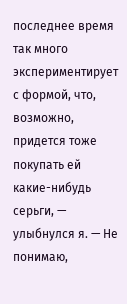последнее время так много экспериментирует с формой, что, возможно, придется тоже покупать ей какие-нибудь серьги, — улыбнулся я. — Не понимаю,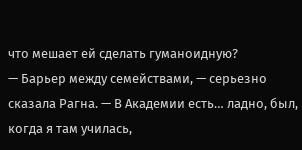что мешает ей сделать гуманоидную?
— Барьер между семействами, — серьезно сказала Рагна. — В Академии есть… ладно, был, когда я там училась,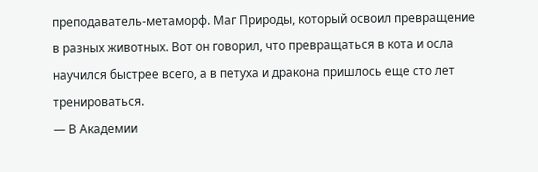преподаватель-метаморф. Маг Природы, который освоил превращение в разных животных. Вот он говорил, что превращаться в кота и осла научился быстрее всего, а в петуха и дракона пришлось еще сто лет тренироваться.
— В Академии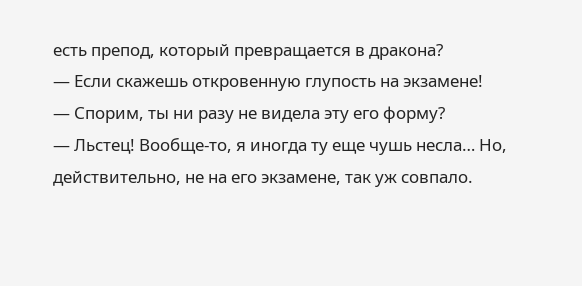есть препод, который превращается в дракона?
— Если скажешь откровенную глупость на экзамене!
— Спорим, ты ни разу не видела эту его форму?
— Льстец! Вообще-то, я иногда ту еще чушь несла… Но, действительно, не на его экзамене, так уж совпало.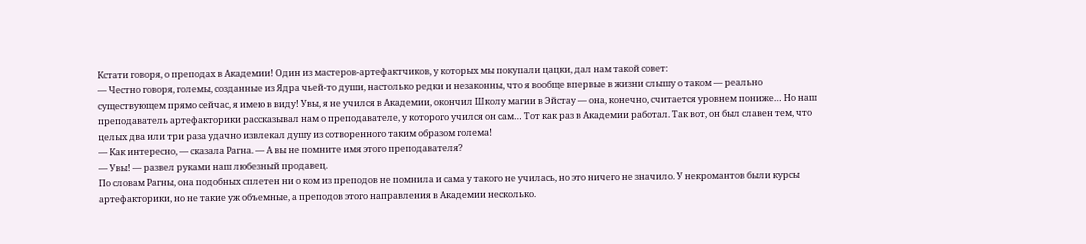Кстати говоря, о преподах в Академии! Один из мастеров-артефактчиков, у которых мы покупали цацки, дал нам такой совет:
— Честно говоря, големы, созданные из Ядра чьей-то души, настолько редки и незаконны, что я вообще впервые в жизни слышу о таком — реально существующем прямо сейчас, я имею в виду! Увы, я не учился в Академии, окончил Школу магии в Эйстау — она, конечно, считается уровнем пониже… Но наш преподаватель артефакторики рассказывал нам о преподавателе, у которого учился он сам… Тот как раз в Академии работал. Так вот, он был славен тем, что целых два или три раза удачно извлекал душу из сотворенного таким образом голема!
— Как интересно, — сказала Рагна. — А вы не помните имя этого преподавателя?
— Увы! — развел руками наш любезный продавец.
По словам Рагны, она подобных сплетен ни о ком из преподов не помнила и сама у такого не училась, но это ничего не значило. У некромантов были курсы артефакторики, но не такие уж объемные, а преподов этого направления в Академии несколько.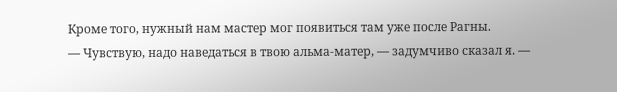Кроме того, нужный нам мастер мог появиться там уже после Рагны.
— Чувствую, надо наведаться в твою альма-матер, — задумчиво сказал я. —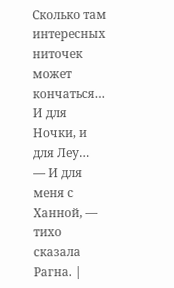Сколько там интересных ниточек может кончаться… И для Ночки, и для Леу…
— И для меня с Ханной, — тихо сказала Рагна. |